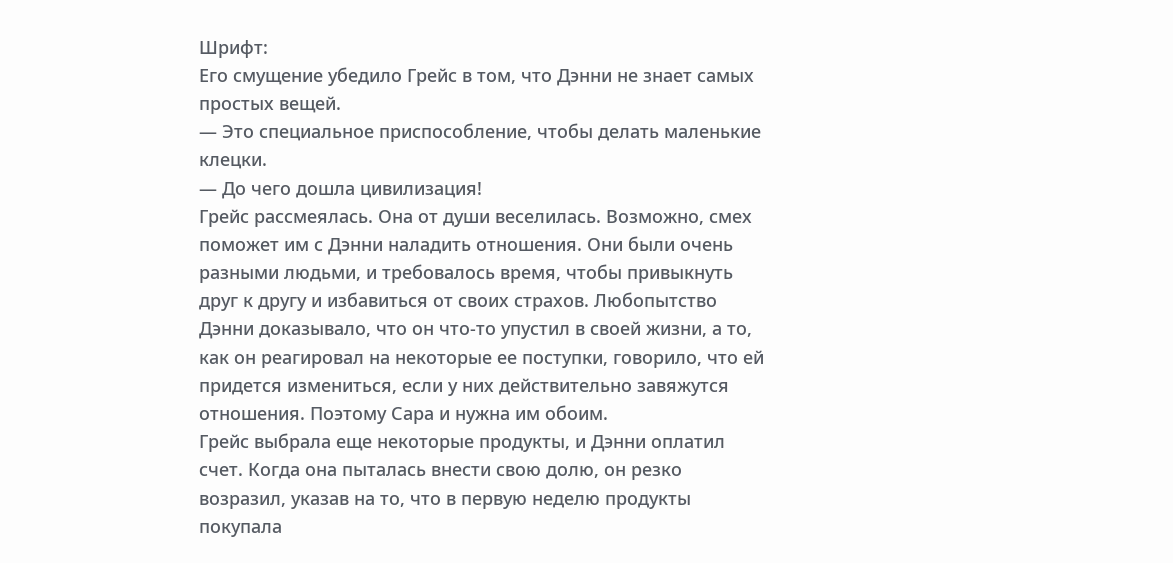Шрифт:
Его смущение убедило Грейс в том, что Дэнни не знает самых простых вещей.
— Это специальное приспособление, чтобы делать маленькие клецки.
— До чего дошла цивилизация!
Грейс рассмеялась. Она от души веселилась. Возможно, смех поможет им с Дэнни наладить отношения. Они были очень разными людьми, и требовалось время, чтобы привыкнуть друг к другу и избавиться от своих страхов. Любопытство Дэнни доказывало, что он что-то упустил в своей жизни, а то, как он реагировал на некоторые ее поступки, говорило, что ей придется измениться, если у них действительно завяжутся отношения. Поэтому Сара и нужна им обоим.
Грейс выбрала еще некоторые продукты, и Дэнни оплатил счет. Когда она пыталась внести свою долю, он резко возразил, указав на то, что в первую неделю продукты покупала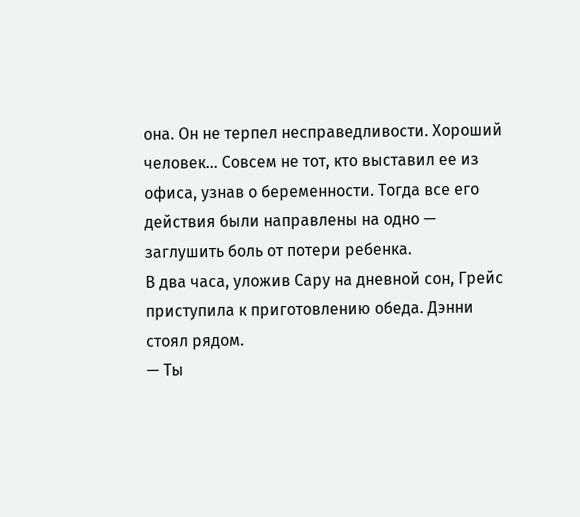она. Он не терпел несправедливости. Хороший человек... Совсем не тот, кто выставил ее из офиса, узнав о беременности. Тогда все его действия были направлены на одно — заглушить боль от потери ребенка.
В два часа, уложив Сару на дневной сон, Грейс приступила к приготовлению обеда. Дэнни стоял рядом.
— Ты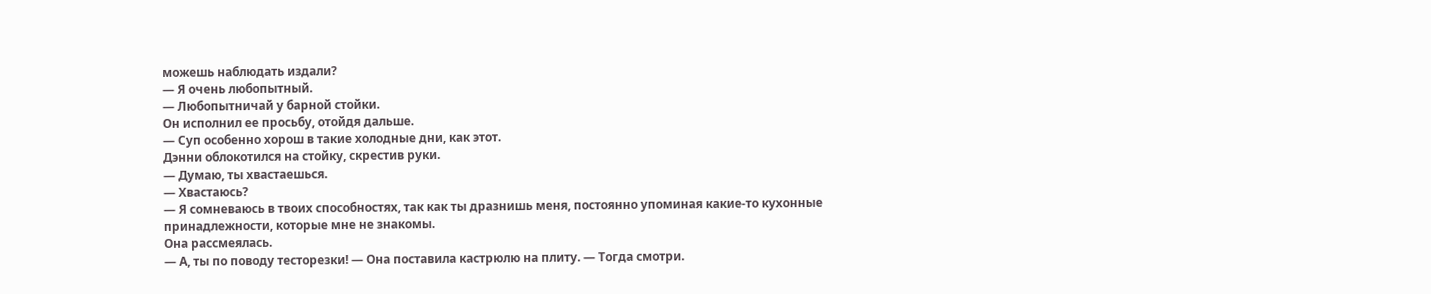можешь наблюдать издали?
— Я очень любопытный.
— Любопытничай у барной стойки.
Он исполнил ее просьбу, отойдя дальше.
— Суп особенно хорош в такие холодные дни, как этот.
Дэнни облокотился на стойку, скрестив руки.
— Думаю, ты хвастаешься.
— Хвастаюсь?
— Я сомневаюсь в твоих способностях, так как ты дразнишь меня, постоянно упоминая какие-то кухонные принадлежности, которые мне не знакомы.
Она рассмеялась.
— А, ты по поводу тесторезки! — Она поставила кастрюлю на плиту. — Тогда смотри.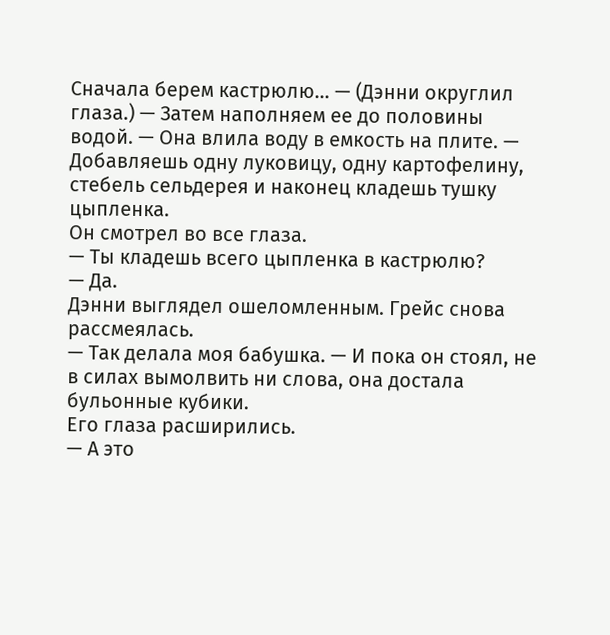Сначала берем кастрюлю... — (Дэнни округлил глаза.) — Затем наполняем ее до половины водой. — Она влила воду в емкость на плите. — Добавляешь одну луковицу, одну картофелину, стебель сельдерея и наконец кладешь тушку цыпленка.
Он смотрел во все глаза.
— Ты кладешь всего цыпленка в кастрюлю?
— Да.
Дэнни выглядел ошеломленным. Грейс снова рассмеялась.
— Так делала моя бабушка. — И пока он стоял, не в силах вымолвить ни слова, она достала бульонные кубики.
Его глаза расширились.
— А это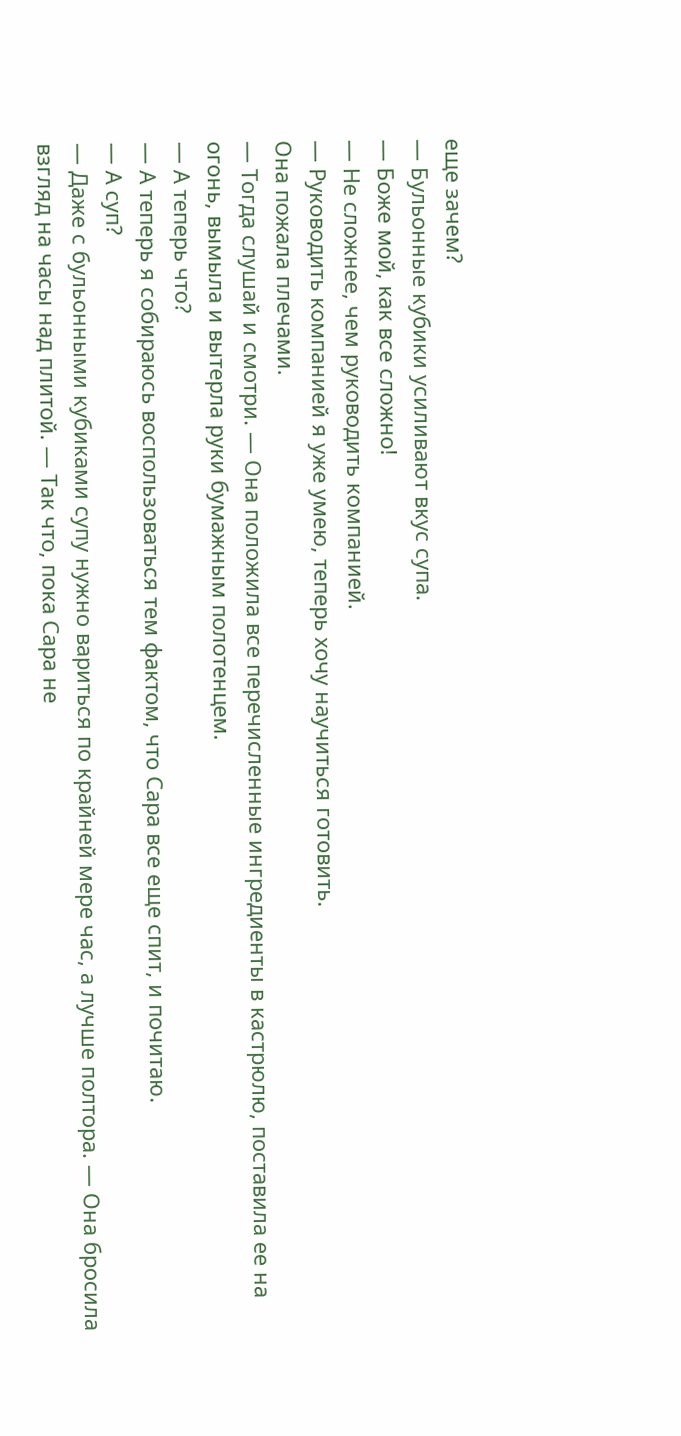еще зачем?
— Бульонные кубики усиливают вкус супа.
— Боже мой, как все сложно!
— Не сложнее, чем руководить компанией.
— Руководить компанией я уже умею, теперь хочу научиться готовить.
Она пожала плечами.
— Тогда слушай и смотри. — Она положила все перечисленные ингредиенты в кастрюлю, поставила ее на огонь, вымыла и вытерла руки бумажным полотенцем.
— А теперь что?
— А теперь я собираюсь воспользоваться тем фактом, что Сара все еще спит, и почитаю.
— А суп?
— Даже с бульонными кубиками супу нужно вариться по крайней мере час, а лучше полтора. — Она бросила взгляд на часы над плитой. — Так что, пока Сара не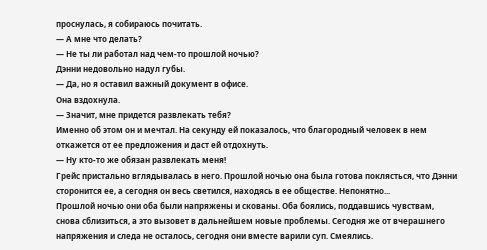проснулась, я собираюсь почитать.
— А мне что делать?
— Не ты ли работал над чем-то прошлой ночью?
Дэнни недовольно надул губы.
— Да, но я оставил важный документ в офисе.
Она вздохнула.
— Значит, мне придется развлекать тебя?
Именно об этом он и мечтал. На секунду ей показалось, что благородный человек в нем откажется от ее предложения и даст ей отдохнуть.
— Ну кто-то же обязан развлекать меня!
Грейс пристально вглядывалась в него. Прошлой ночью она была готова поклясться, что Дэнни сторонится ее, а сегодня он весь светился, находясь в ее обществе. Непонятно...
Прошлой ночью они оба были напряжены и скованы. Оба боялись, поддавшись чувствам, снова сблизиться, а это вызовет в дальнейшем новые проблемы. Сегодня же от вчерашнего напряжения и следа не осталось, сегодня они вместе варили суп. Смеялись.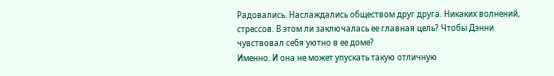Радовались. Наслаждались обществом друг друга. Никаких волнений, стрессов. В этом ли заключалась ее главная цель? Чтобы Дэнни чувствовал себя уютно в ее доме?
Именно. И она не может упускать такую отличную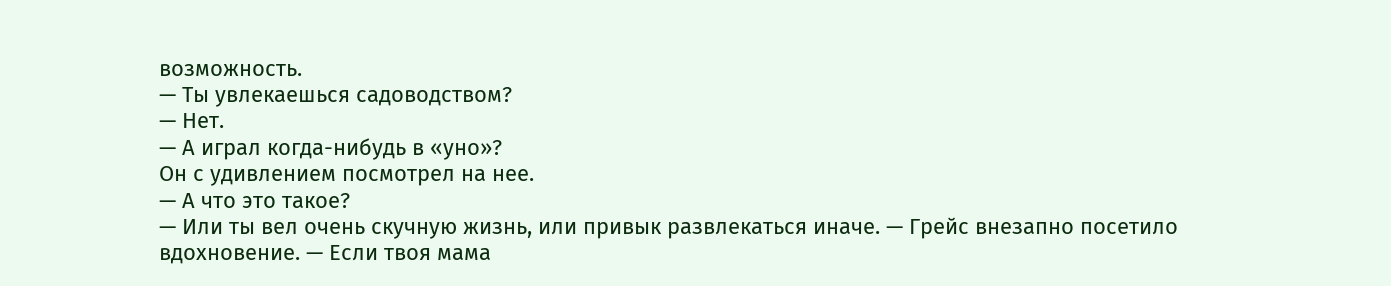возможность.
— Ты увлекаешься садоводством?
— Нет.
— А играл когда-нибудь в «уно»?
Он с удивлением посмотрел на нее.
— А что это такое?
— Или ты вел очень скучную жизнь, или привык развлекаться иначе. — Грейс внезапно посетило вдохновение. — Если твоя мама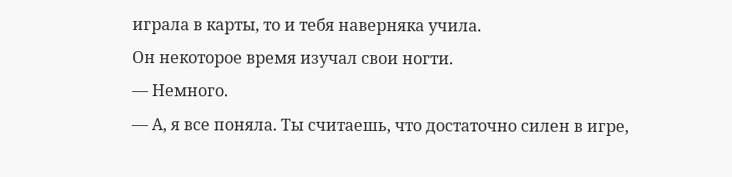играла в карты, то и тебя наверняка учила.
Он некоторое время изучал свои ногти.
— Немного.
— А, я все поняла. Ты считаешь, что достаточно силен в игре,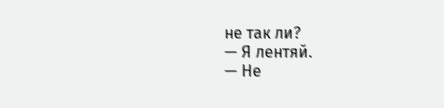не так ли?
— Я лентяй.
— Не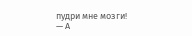пудри мне мозги!
— А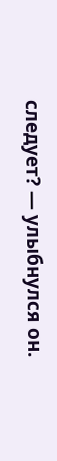следует? — улыбнулся он.